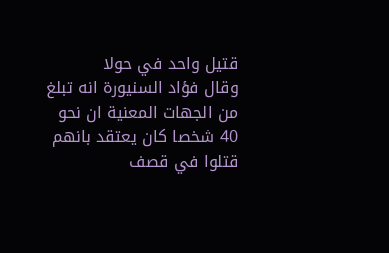قتيل واحد في حولا
وقال فؤاد السنيورة انه تبلغ من الجهات المعنية ان نحو 40 شخصا كان يعتقد بانهم قتلوا في قصف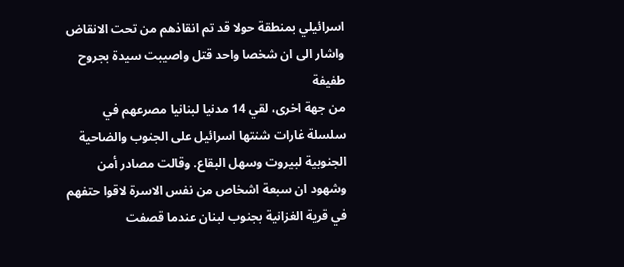اسرائيلي بمنطقة حولا قد تم انقاذهم من تحت الانقاض واشار الى ان شخصا واحد قتل واصيبت سيدة بجروح طفيفة
من جهة اخرى، لقي 14 مدنيا لبنانيا مصرعهم في سلسلة غارات شنتها اسرائيل على الجنوب والضاحية الجنوبية لبيروت وسهل البقاع. وقالت مصادر أمن وشهود ان سبعة اشخاص من نفس الاسرة لاقوا حتفهم في قرية الغزانية بجنوب لبنان عندما قصفت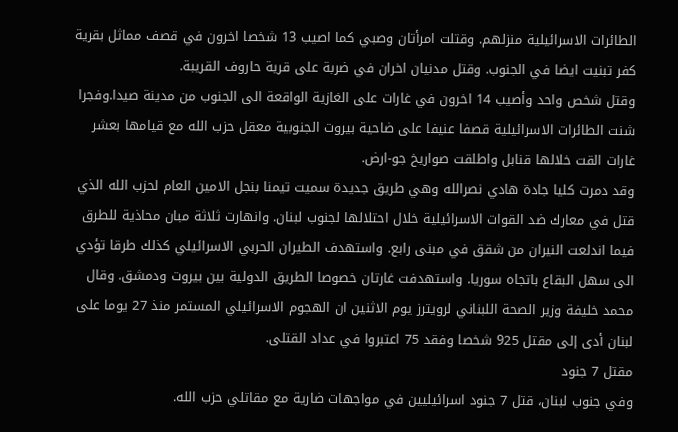الطائرات الاسرائيلية منزلهم. وقتلت امرأتان وصبي كما اصيب 13 شخصا اخرون في قصف مماثل بقرية كفر تبنيت ايضا في الجنوب. وقتل مدنيان اخران في ضربة على قرية حاروف القريبة.
وقتل شخص واحد وأصيب 14 اخرون في غارات على الغازية الواقعة الى الجنوب من مدينة صيدا.وفجرا شنت الطائرات الاسرائيلية قصفا عنيفا على ضاحية بيروت الجنوبية معقل حزب الله مع قيامها بعشر غارات القت خلالها قنابل واطلقت صواريخ جو-ارض.
وقد دمرت كليا جادة هادي نصرالله وهي طريق جديدة سميت تيمنا بنجل الامين العام لحزب الله الذي قتل في معارك ضد القوات الاسرائيلية خلال احتلالها لجنوب لبنان. وانهارت ثلاثة مبان محاذية للطرق فيما اندلعت النيران من شقق في مبنى رابع. واستهدف الطيران الحربي الاسرائيلي كذلك طرقا تؤدي الى سهل البقاع باتجاه سوريا. واستهدفت غارتان خصوصا الطريق الدولية بين بيروت ودمشق. وقال محمد خليفة وزير الصحة اللبناني لرويترز يوم الاثنين ان الهجوم الاسرائيلي المستمر منذ 27 يوما على لبنان أدى إلى مقتل 925 شخصا وفقد 75 اعتبروا في عداد القتلى.
مقتل 7 جنود
وفي جنوب لبنان، قتل 7 جنود اسرائيليين في مواجهات ضارية مع مقاتلي حزب الله.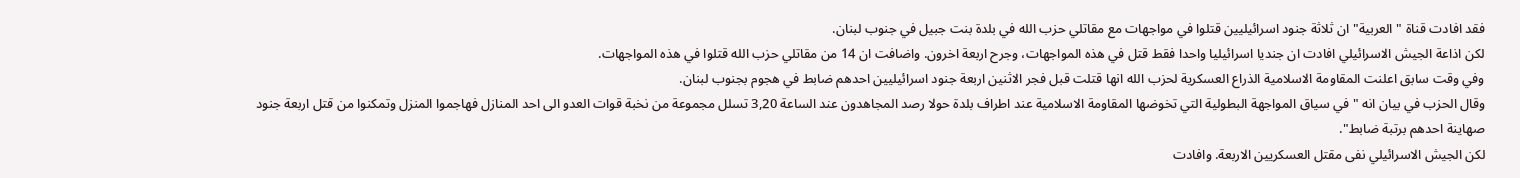فقد افادت قناة "العربية" ان ثلاثة جنود اسرائيليين قتلوا في مواجهات مع مقاتلي حزب الله في بلدة بنت جبيل في جنوب لبنان.
لكن اذاعة الجيش الاسرائيلي افادت ان جنديا اسرائيليا واحدا فقط قتل في هذه المواجهات، وجرح اربعة اخرون. واضافت ان 14 من مقاتلي حزب الله قتلوا في هذه المواجهات.
وفي وقت سابق اعلنت المقاومة الاسلامية الذراع العسكرية لحزب الله انها قتلت قبل فجر الاثنين اربعة جنود اسرائيليين احدهم ضابط في هجوم بجنوب لبنان.
وقال الحزب في بيان انه "في سياق المواجهة البطولية التي تخوضها المقاومة الاسلامية عند اطراف بلدة حولا رصد المجاهدون عند الساعة 3,20 تسلل مجموعة من نخبة قوات العدو الى احد المنازل فهاجموا المنزل وتمكنوا من قتل اربعة جنود صهاينة احدهم برتبة ضابط".
لكن الجيش الاسرائيلي نفى مقتل العسكريين الاربعة. وافادت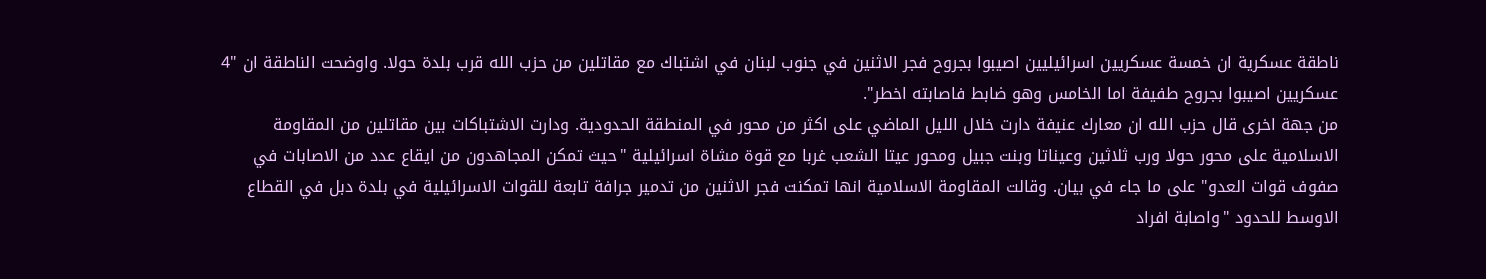ناطقة عسكرية ان خمسة عسكريين اسرائيليين اصيبوا بجروح فجر الاثنين في جنوب لبنان في اشتباك مع مقاتلين من حزب الله قرب بلدة حولا. واوضحت الناطقة ان "4 عسكريين اصيبوا بجروح طفيفة اما الخامس وهو ضابط فاصابته اخطر".
من جهة اخرى قال حزب الله ان معارك عنيفة دارت خلال الليل الماضي على اكثر من محور في المنطقة الحدودية. ودارت الاشتباكات بين مقاتلين من المقاومة الاسلامية على محور حولا ورب ثلاثين وعيناتا وبنت جبيل ومحور عيتا الشعب غربا مع قوة مشاة اسرائيلية "حيث تمكن المجاهدون من ايقاع عدد من الاصابات في صفوف قوات العدو" على ما جاء في بيان. وقالت المقاومة الاسلامية انها تمكنت فجر الاثنين من تدمير جرافة تابعة للقوات الاسرائيلية في بلدة دبل في القطاع الاوسط للحدود "واصابة افراد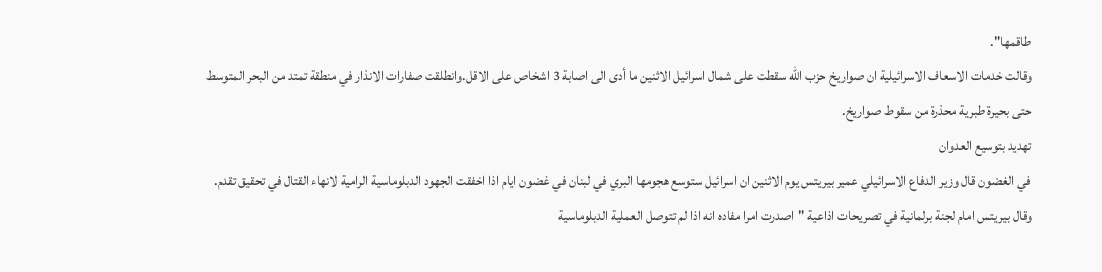طاقمها".
وقالت خدمات الاسعاف الاسرائيلية ان صواريخ حزب الله سقطت على شمال اسرائيل الاثنين ما أدى الى اصابة 3 اشخاص على الاقل.وانطلقت صفارات الانذار في منطقة تمتد من البحر المتوسط حتى بحيرة طبرية محذرة من سقوط صواريخ.
تهديد بتوسيع العدوان
في الغضون قال وزير الدفاع الاسرائيلي عمير بيريتس يوم الاثنين ان اسرائيل ستوسع هجومها البري في لبنان في غضون ايام اذا اخفقت الجهود الدبلوماسية الرامية لانهاء القتال في تحقيق تقدم. وقال بيريتس امام لجنة برلمانية في تصريحات اذاعية "اصدرت امرا مفاده انه اذا لم تتوصل العملية الدبلوماسية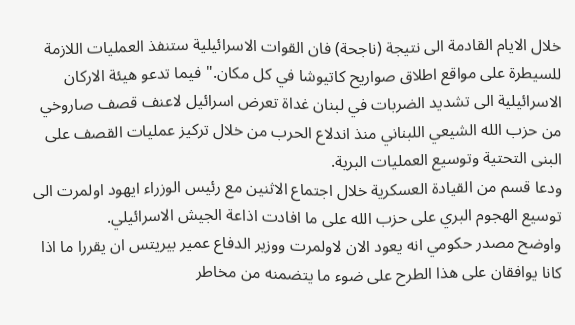خلال الايام القادمة الى نتيجة (ناجحة) فان القوات الاسرائيلية ستنفذ العمليات اللازمة للسيطرة على مواقع اطلاق صواريح كاتيوشا في كل مكان." فيما تدعو هيئة الاركان الاسرائيلية الى تشديد الضربات في لبنان غداة تعرض اسرائيل لاعنف قصف صاروخي من حزب الله الشيعي اللبناني منذ اندلاع الحرب من خلال تركيز عمليات القصف على البنى التحتية وتوسيع العمليات البرية.
ودعا قسم من القيادة العسكرية خلال اجتماع الاثنين مع رئيس الوزراء ايهود اولمرت الى توسيع الهجوم البري على حزب الله على ما افادت اذاعة الجيش الاسرائيلي.
واوضح مصدر حكومي انه يعود الان لاولمرت ووزير الدفاع عمير بيريتس ان يقررا ما اذا كانا يوافقان على هذا الطرح على ضوء ما يتضمنه من مخاطر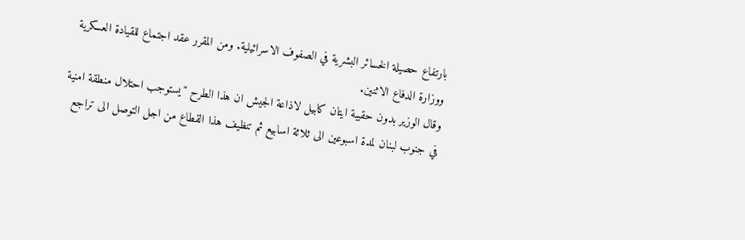بارتفاع حصيلة الخسائر البشرية في الصفوف الاسرائيلية. ومن المقرر عقد اجتماع للقيادة العسكرية ووزارة الدفاع الاثنين.
وقال الوزير بدون حقيبة ايتان كابيل لاذاعة الجيش ان هذا الطرح "يستوجب احتلال منطقة امنية في جنوب لبنان لمدة اسبوعين الى ثلاثة اسابيع ثم تنظيف هذا القطاع من اجل التوصل الى تراجع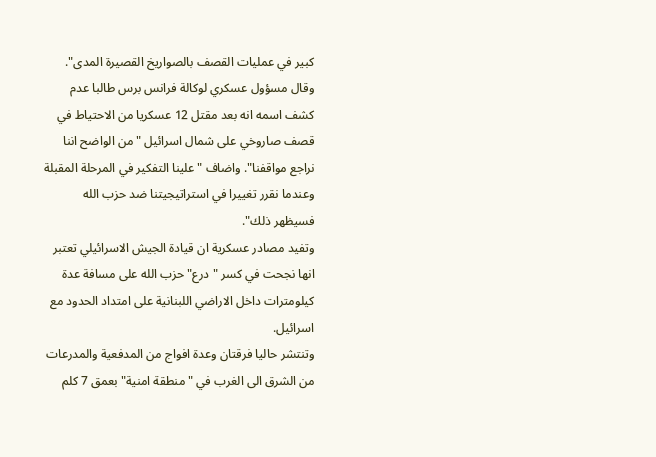كبير في عمليات القصف بالصواريخ القصيرة المدى". وقال مسؤول عسكري لوكالة فرانس برس طالبا عدم كشف اسمه انه بعد مقتل 12 عسكريا من الاحتياط في قصف صاروخي على شمال اسرائيل "من الواضح اننا نراجع مواقفنا". واضاف "علينا التفكير في المرحلة المقبلة وعندما نقرر تغييرا في استراتيجيتنا ضد حزب الله فسيظهر ذلك".
وتفيد مصادر عسكرية ان قيادة الجيش الاسرائيلي تعتبر انها نجحت في كسر "درع" حزب الله على مسافة عدة كيلومترات داخل الاراضي اللبنانية على امتداد الحدود مع اسرائيل.
وتنتشر حاليا فرقتان وعدة افواج من المدفعية والمدرعات من الشرق الى الغرب في "منطقة امنية" بعمق 7 كلم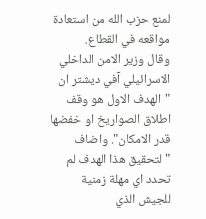لمنع حزب الله من استعادة مواقعه في القطاع.
وقال وزير الامن الداخلي الاسرائيلي آفي ديشتر ان "الهدف الاول هو وقف اطلاق الصواريخ او خفضها قدر الامكان". واضاف "لتحقيق هذا الهدف لم تحدد اي مهلة زمنية للجيش الذي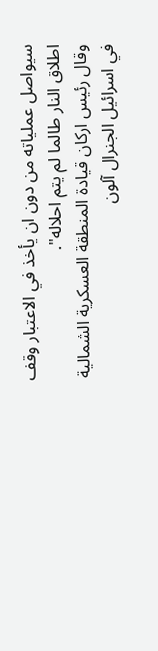سيواصل عملياته من دون ان يأخذ في الاعتبار وقف اطلاق النار طالما لم يتم احلاله".
وقال رئيس اركان قيادة المنطقة العسكرية الشمالية في اسرائيل الجنرال آلون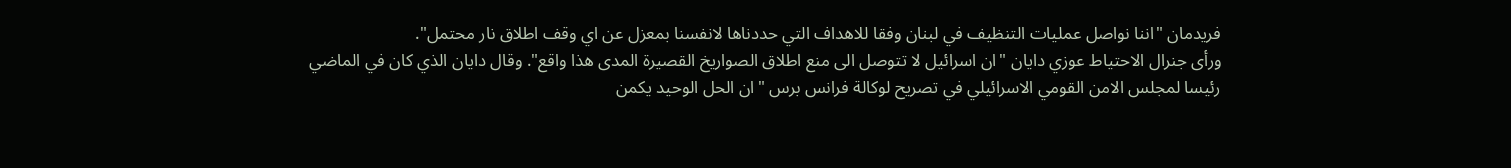فريدمان "اننا نواصل عمليات التنظيف في لبنان وفقا للاهداف التي حددناها لانفسنا بمعزل عن اي وقف اطلاق نار محتمل".
ورأى جنرال الاحتياط عوزي دايان "ان اسرائيل لا تتوصل الى منع اطلاق الصواريخ القصيرة المدى هذا واقع". وقال دايان الذي كان في الماضي رئيسا لمجلس الامن القومي الاسرائيلي في تصريح لوكالة فرانس برس "ان الحل الوحيد يكمن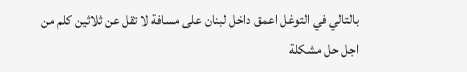بالتالي في التوغل اعمق داخل لبنان على مسافة لا تقل عن ثلاثين كلم من اجل حل مشكلة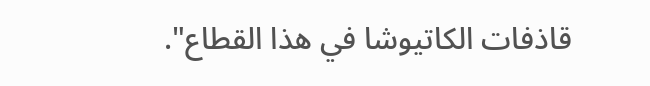قاذفات الكاتيوشا في هذا القطاع".